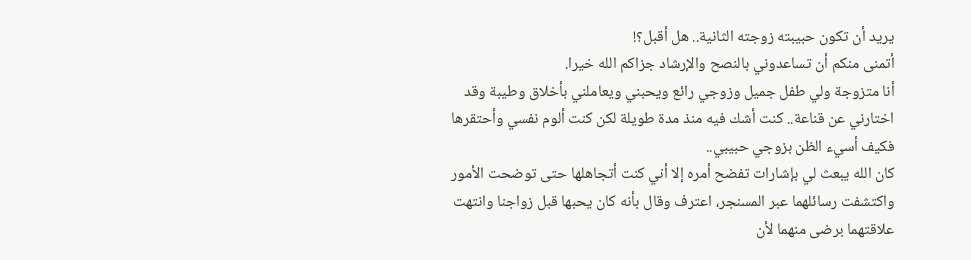يريد أن تكون حبيبته زوجته الثانية.. هل أقبل؟!
أتمنى منكم أن تساعدوني بالنصح والإرشاد جزاكم الله خيرا.
أنا متزوجة ولي طفل جميل وزوجي رائع ويحبني ويعاملني بأخلاق وطيبة وقد اختارني عن قناعة.. كنت أشك فيه منذ مدة طويلة لكن كنت ألوم نفسي وأحتقرها فكيف أسيء الظن بزوجي حبيبي..
كان الله يبعث لي بإشارات تفضح أمره إلا أني كنت أتجاهلها حتى توضحت الأمور واكتشفت رسائلهما عبر المسنجر، اعترف وقال بأنه كان يحبها قبل زواجنا وانتهت علاقتهما برضى منهما لأن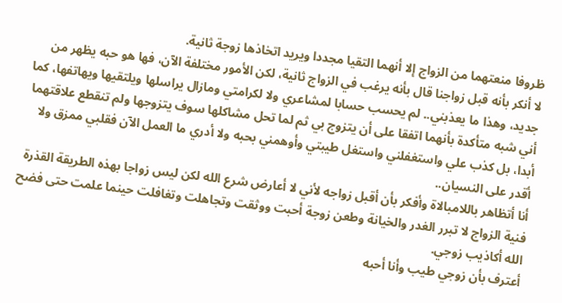ظروفا منعتهما من الزواج إلا أنهما التقيا مجددا ويريد اتخاذها زوجة ثانية.
لا أنكر بأنه قبل زواجنا قال بأنه يرغب في الزواج ثانية، لكن الأمور مختلفة الآن، فها هو حبه يظهر من جديد، وهذا ما يعذبني.. لم يحسب حسابا لمشاعري ولا لكرامتي ومازال يراسلها ويلتقيها ويهاتفها، كما أني شبه متأكدة بأنهما اتفقا على أن يتزوج بي ثم لما تحل مشاكلها سوف يتزوجها ولم تنقطع علاقتهما أبدا، بل كذب علي واستغفلني واستغل طيبتي وأوهمني بحبه ولا أدري ما العمل الآن فقلبي ممزق ولا أقدر على النسيان..
أنا أتظاهر باللامبالاة وأفكر بأن أقبل زواجه لأني لا أعارض شرع الله لكن ليس زواجا بهذه الطريقة القذرة فنية الزواج لا تبرر الغدر والخيانة وطعن زوجة أحبت ووثقت وتجاهلت وتغافلت حينما علمت حتى فضح الله أكاذيب زوجي.
أعترف بأن زوجي طيب وأنا أحبه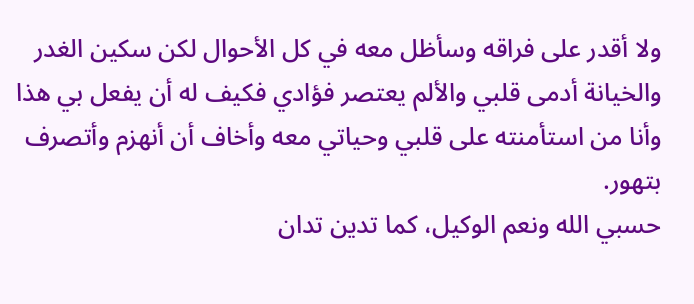ولا أقدر على فراقه وسأظل معه في كل الأحوال لكن سكين الغدر والخيانة أدمى قلبي والألم يعتصر فؤادي فكيف له أن يفعل بي هذا وأنا من استأمنته على قلبي وحياتي معه وأخاف أن أنهزم وأتصرف بتهور.
حسبي الله ونعم الوكيل، كما تدين تدان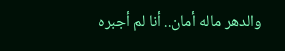والدهر ماله أمان.. أنا لم أجبره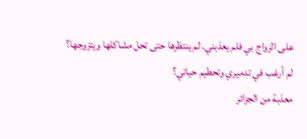على الزواج بي فلم يعذبني. لم ينتظرها حتى تحل مشاكلها ويتزوجها؟ لم أرغب في تدميري وتحطيم حياتي؟
معذبة من الجزائر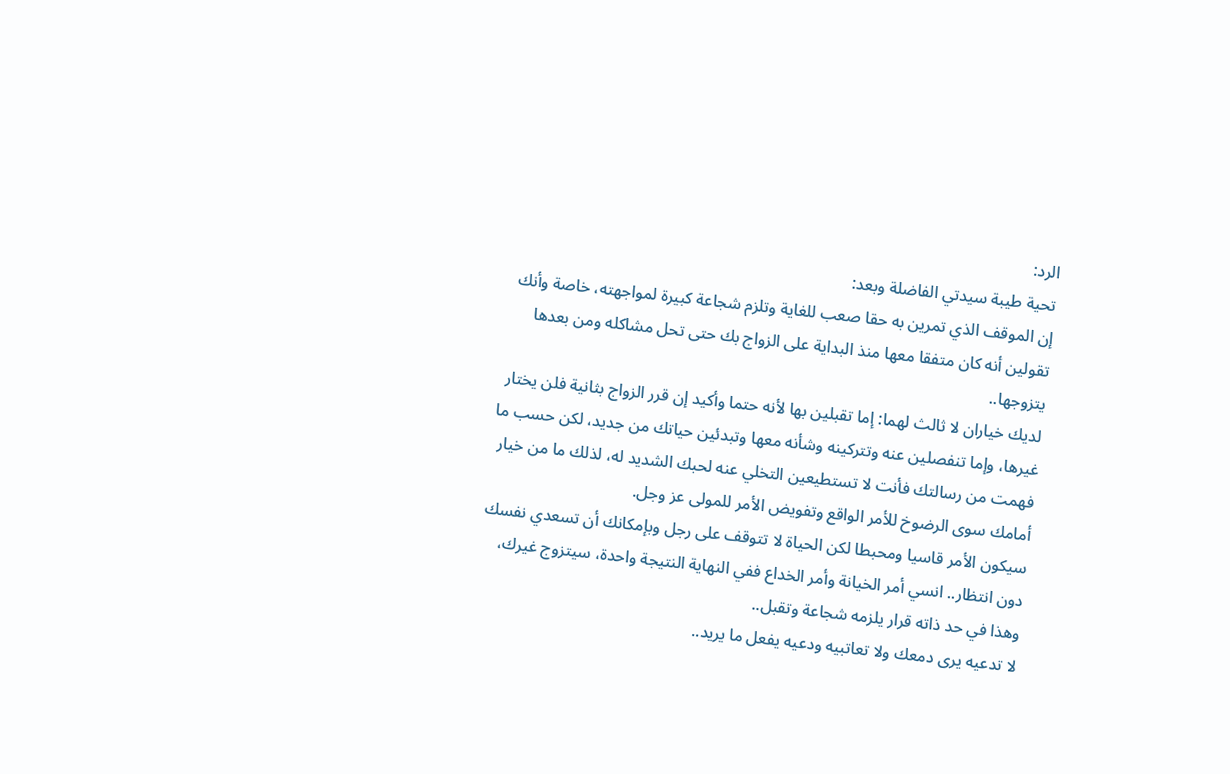الرد:
تحية طيبة سيدتي الفاضلة وبعد:
إن الموقف الذي تمرين به حقا صعب للغاية وتلزم شجاعة كبيرة لمواجهته، خاصة وأنك تقولين أنه كان متفقا معها منذ البداية على الزواج بك حتى تحل مشاكله ومن بعدها يتزوجها..
لديك خياران لا ثالث لهما: إما تقبلين بها لأنه حتما وأكيد إن قرر الزواج بثانية فلن يختار غيرها، وإما تنفصلين عنه وتتركينه وشأنه معها وتبدئين حياتك من جديد، لكن حسب ما فهمت من رسالتك فأنت لا تستطيعين التخلي عنه لحبك الشديد له، لذلك ما من خيار أمامك سوى الرضوخ للأمر الواقع وتفويض الأمر للمولى عز وجل.
سيكون الأمر قاسيا ومحبطا لكن الحياة لا تتوقف على رجل وبإمكانك أن تسعدي نفسك دون انتظار.. انسي أمر الخيانة وأمر الخداع ففي النهاية النتيجة واحدة، سيتزوج غيرك، وهذا في حد ذاته قرار يلزمه شجاعة وتقبل..
لا تدعيه يرى دمعك ولا تعاتبيه ودعيه يفعل ما يريد..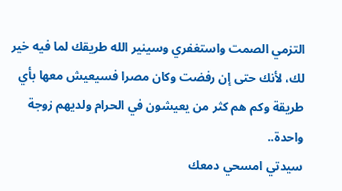التزمي الصمت واستغفري وسينير الله طريقك لما فيه خير لك، لأنك حتى إن رفضت وكان مصرا فسيعيش معها بأي طريقة وكم هم كثر من يعيشون في الحرام ولديهم زوجة واحدة..
سيدتي امسحي دمعك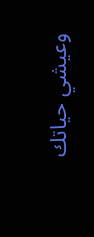وعيشي حياتك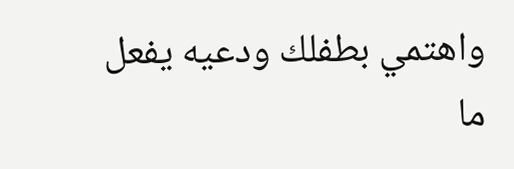واهتمي بطفلك ودعيه يفعل ما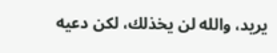يريد، والله لن يخذلك، لكن دعيه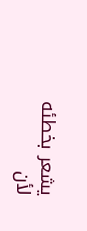يشعر بخطئه لأن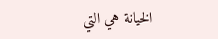الخيانة هي التي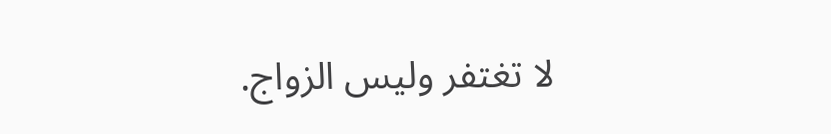لا تغتفر وليس الزواج.